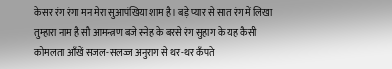केसर रंग रंगा मन मेरा सुआपंखिया शाम है। बड़े प्यार से सात रंग में लिखा तुम्हारा नाम है सौ आमन्त्रण बजे स्नेह के बरसे रंग सुहाग के यह कैसी कोमलता आँखें सजल-सलज्ज अनुराग से थर-थर कँपते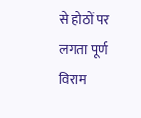से होठों पर लगता पूर्ण विराम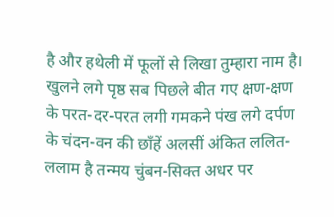है और हथेली में फूलों से लिखा तुम्हारा नाम है। खुलने लगे पृष्ठ सब पिछले बीत गए क्षण-क्षण के परत-दर-परत लगी गमकने पंख लगे दर्पण के चंदन-वन की छाँहें अलसीं अंकित ललित-ललाम है तन्मय चुंबन-सिक्त अधर पर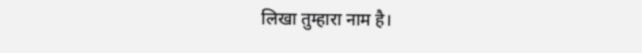लिखा तुम्हारा नाम है।